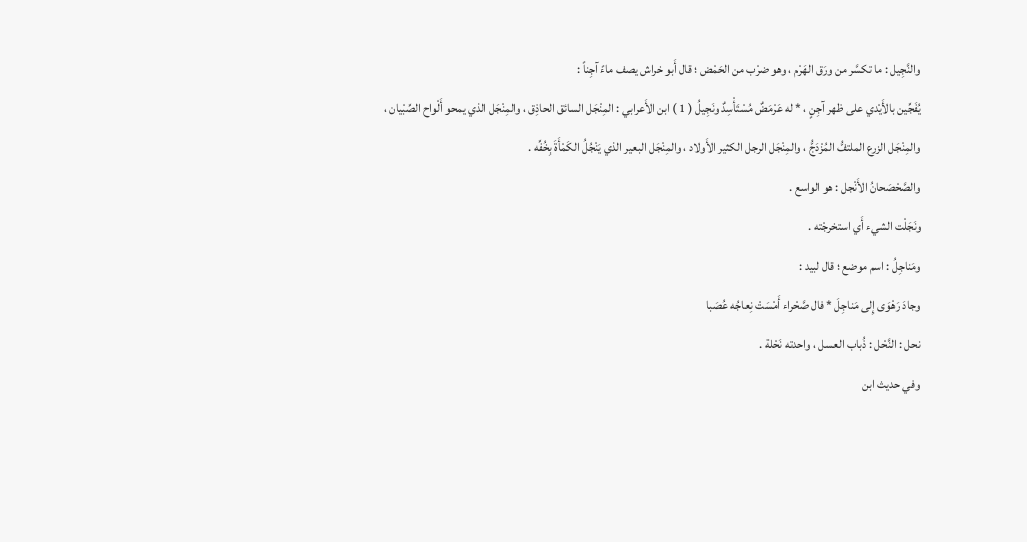والنَّجِيل : ما تكسَّر من ورَق الهَرْم ، وهو ضرْب من الحَمْض ؛ قال أَبو خراش يصف ماءً آجِناً :
يُفَجِّين بالأَيْدي على ظهر آجِنٍ ، * له عَرْمَضٌ مُسْتَأْسِدٌ ونَجِيلُ ( 1 ) ابن الأَعرابي : المِنْجَل السائق الحاذِق ، والمِنْجَل الذي يمحو أَلْواح الصِّبْيان ، والمِنْجَل الزرع الملتفُّ المُزْدَجُّ ، والمِنْجَل الرجل الكثير الأَولاد ، والمِنْجَل البعير الذي يَنْجُلُ الكَمْأَةَ بِخُفِّه .
والصَّحْصَحانُ الأَنْجل : هو الواسع .
ونَجَلْت الشيء أَي استخرجْته .
ومَناجِلُ : اسم موضع ؛ قال لبيد :
وجادَ رَهْوَى إِلى مَناجِلَ * فال صَّحْراء أَمْسَتْ نِعاجُه عُصَبا
نحل : النَّحْل : ذُباب العسل ، واحدته نَحْلة .
وفي حديث ابن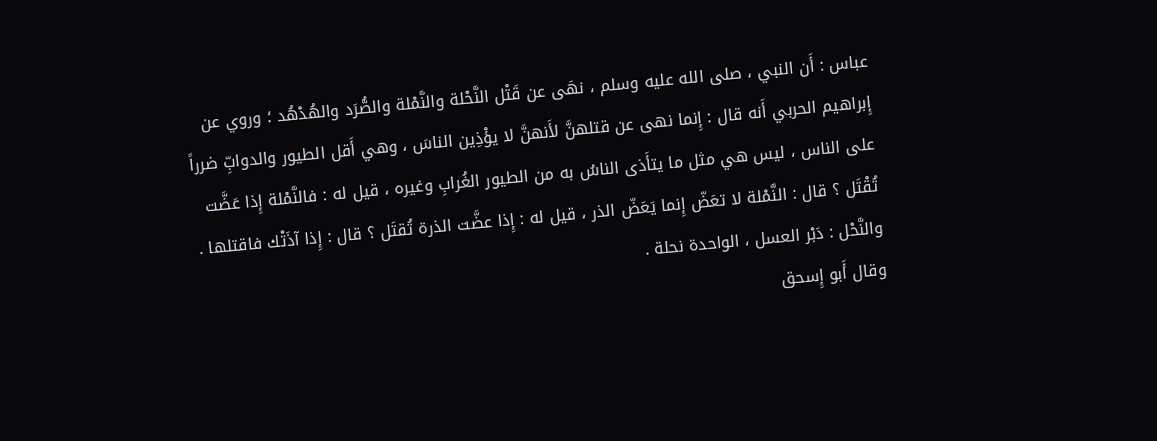عباس : أَن النبي ، صلى الله عليه وسلم ، نهَى عن قَتْل النَّحْلة والنَّمْلة والصُّرَد والهُدْهُد ؛ وروي عن إِبراهيم الحربي أَنه قال : إِنما نهى عن قتلهنَّ لأَنهنَّ لا يؤْذِين الناسَ ، وهي أَقل الطيور والدوابِّ ضرراً على الناس ، ليس هي مثل ما يتأَذى الناسُ به من الطيور الغُرابِ وغيره ، قيل له : فالنَّمْلة إِذا عَضَّت تُقْتَل ؟ قال : النَّمْلة لا تعَضّ إِنما يَعَضّ الذر ، قيل له : إِذا عضَّت الذرة تُقتَل ؟ قال : إِذا آذَتْك فاقتلها .
والنَّحْل : دَبْر العسل ، الواحدة نحلة .
وقال أَبو إِسحق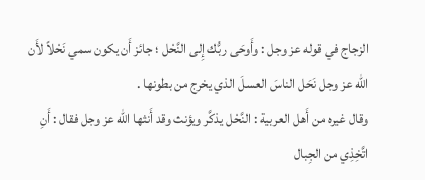الزجاج في قوله عز وجل : وأَوحَى ربُّك إِلى النَّحْل ؛ جائز أَن يكون سمي نَحْلاً لأَن الله عز وجل نَحَل الناسَ العسلَ الذي يخرج من بطونها .
وقال غيره من أَهل العربية : النَّحْل يذكَّر ويؤنث وقد أَنثها الله عز وجل فقال : أَنِ اتَّخِذِي من الجِبال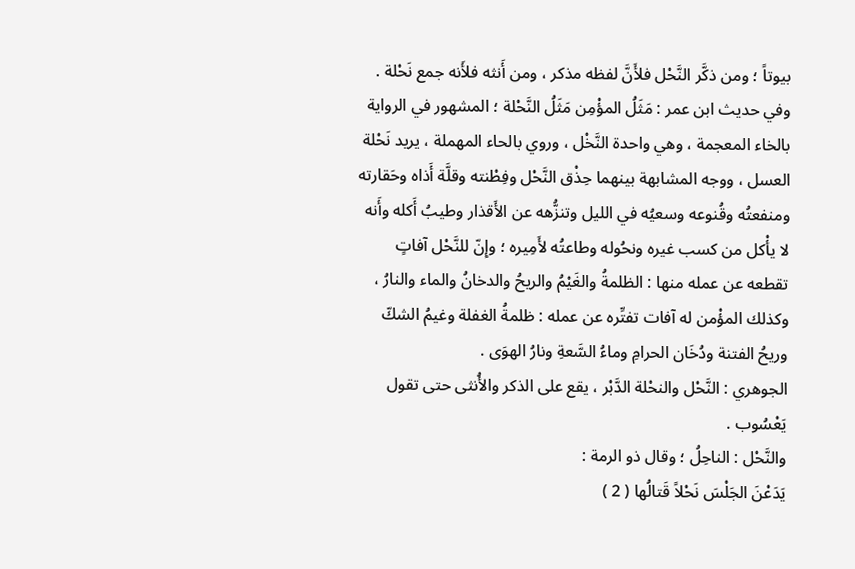بيوتاً ؛ ومن ذكَّر النَّحْل فلأَنَّ لفظه مذكر ، ومن أَنثه فلأَنه جمع نَحْلة .
وفي حديث ابن عمر : مَثَلُ المؤْمِن مَثَلُ النَّحْلة ؛ المشهور في الرواية بالخاء المعجمة ، وهي واحدة النَّخْل ، وروي بالحاء المهملة ، يريد نَحْلة العسل ، ووجه المشابهة بينهما حِذْق النَّحْل وفِطْنته وقلَّة أَذاه وحَقارته ومنفعتُه وقُنوعه وسعيُه في الليل وتنزُّهه عن الأَقذار وطيبُ أَكله وأَنه لا يأْكل من كسب غيره ونحُوله وطاعتُه لأَمِيره ؛ وإِنّ للنَّحْل آفاتٍ تقطعه عن عمله منها : الظلمةُ والغَيْمُ والريحُ والدخانُ والماء والنارُ ، وكذلك المؤْمن له آفات تفتِّره عن عمله : ظلمةُ الغفلة وغيمُ الشكّ وريحُ الفتنة ودُخَان الحرامِ وماءُ السَّعةِ ونارُ الهوَى .
الجوهري : النَّحْل والنحْلة الدَّبْر ، يقع على الذكر والأُنثى حتى تقول يَعْسُوب .
والنَّحْل : الناحِلُ ؛ وقال ذو الرمة :
يَدَعْنَ الجَلْسَ نَحْلاً قَتالُها ( 2 )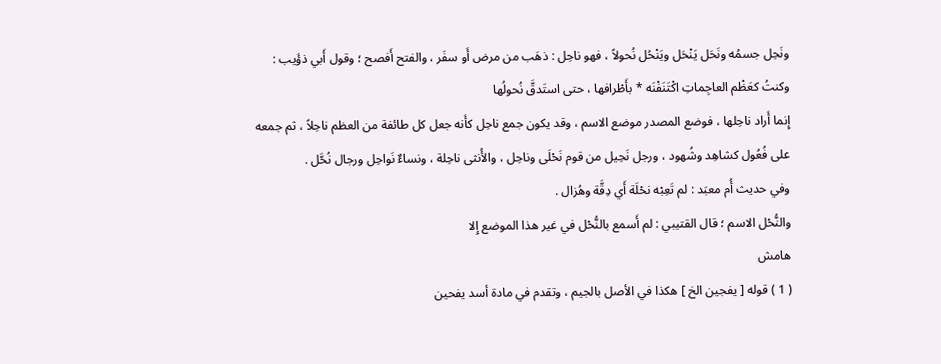ونَحِل جسمُه ونَحَل يَنْحَل ويَنْحُل نُحولاً ، فهو ناحِل : ذهَب من مرض أَو سفَر ، والفتح أَفصح ؛ وقول أَبي ذؤَيب :
وكنتُ كعَظْم العاجِماتِ اكْتَنَفْنَه * بأَطْرافها ، حتى استَدقَّ نُحولُها
إِنما أَراد ناحِلها ، فوضع المصدر موضع الاسم ، وقد يكون جمع ناحِل كأَنه جعل كل طائفة من العظم ناحِلاً ، ثم جمعه على فُعُول كشاهِد وشُهود ، ورجل نَحِيل من قوم نَحْلَى وناحِل ، والأُنثى ناحِلة ، ونساءٌ نَواحِل ورجال نُحَّل .
وفي حديث أُم معبَد : لم تَعِبْه نحْلَة أَي دِقَّة وهُزال .
والنُّحْل الاسم ؛ قال القتيبي : لم أَسمع بالنُّحْل في غير هذا الموضع إِلا
هامش
( 1 ) قوله [ يفجين الخ ] هكذا في الأصل بالجيم ، وتقدم في مادة أسد يفحين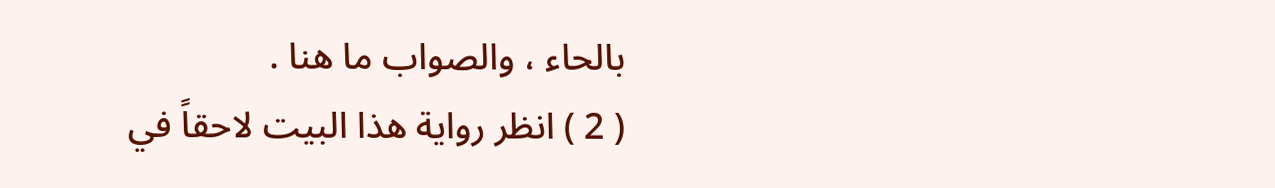بالحاء ، والصواب ما هنا .
( 2 ) انظر رواية هذا البيت لاحقاً في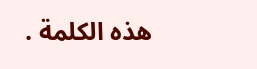هذه الكلمة .